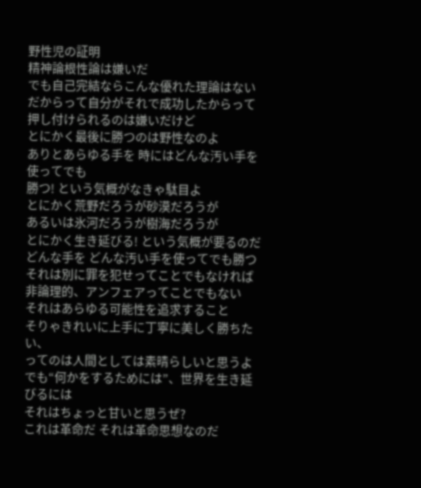野性児の証明
精神論根性論は嫌いだ
でも自己完結ならこんな優れた理論はない
だからって自分がそれで成功したからって
押し付けられるのは嫌いだけど
とにかく最後に勝つのは野性なのよ
ありとあらゆる手を 時にはどんな汚い手を使ってでも
勝つ! という気概がなきゃ駄目よ
とにかく荒野だろうが砂漠だろうが
あるいは氷河だろうが樹海だろうが
とにかく生き延びる! という気概が要るのだ
どんな手を どんな汚い手を使ってでも勝つ
それは別に罪を犯せってことでもなければ
非論理的、アンフェアってことでもない
それはあらゆる可能性を追求すること
そりゃきれいに上手に丁寧に美しく勝ちたい、
ってのは人間としては素晴らしいと思うよ
でも“何かをするためには”、世界を生き延びるには
それはちょっと甘いと思うぜ?
これは革命だ それは革命思想なのだ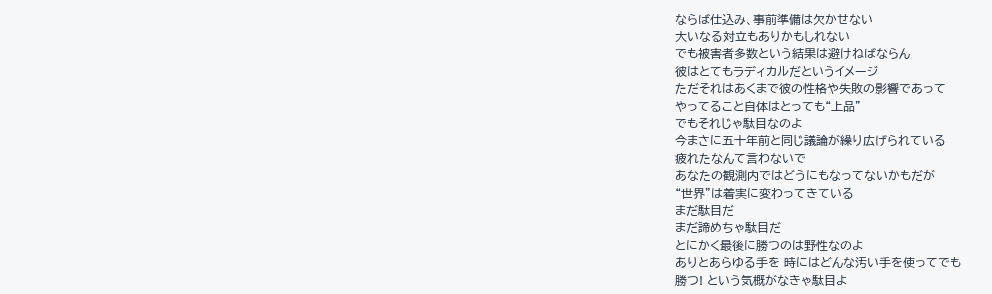ならば仕込み、事前準備は欠かせない
大いなる対立もありかもしれない
でも被害者多数という結果は避けねばならん
彼はとてもラディカルだというイメージ
ただそれはあくまで彼の性格や失敗の影響であって
やってること自体はとっても“上品”
でもそれじゃ駄目なのよ
今まさに五十年前と同じ議論が繰り広げられている
疲れたなんて言わないで
あなたの観測内ではどうにもなってないかもだが
“世界”は着実に変わってきている
まだ駄目だ
まだ諦めちゃ駄目だ
とにかく最後に勝つのは野性なのよ
ありとあらゆる手を 時にはどんな汚い手を使ってでも
勝つ! という気概がなきゃ駄目よ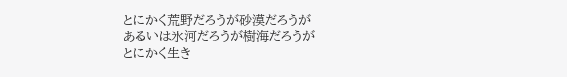とにかく荒野だろうが砂漠だろうが
あるいは氷河だろうが樹海だろうが
とにかく生き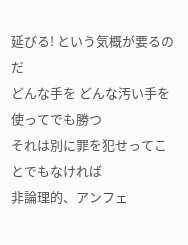延びる! という気概が要るのだ
どんな手を どんな汚い手を使ってでも勝つ
それは別に罪を犯せってことでもなければ
非論理的、アンフェ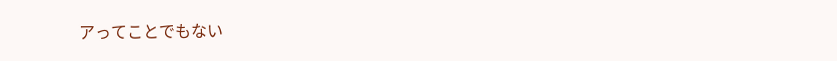アってことでもない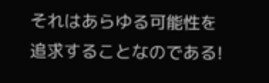それはあらゆる可能性を追求することなのである!